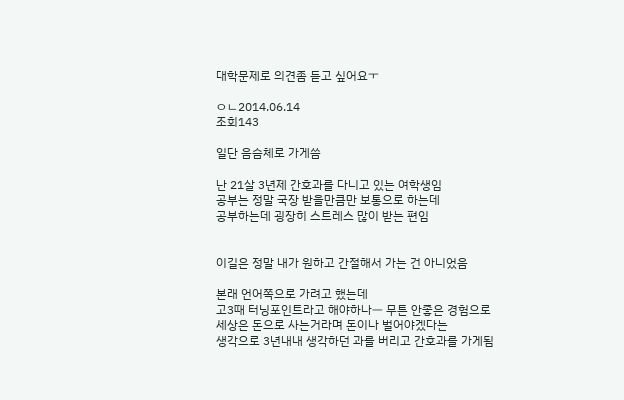대학문제로 의견좀 듣고 싶어요ㅜ

ㅇㄴ2014.06.14
조회143

일단 음슴체로 가게씀

난 21살 3년제 간호과를 다니고 있는 여학생임
공부는 정말 국장 받을만큼만 보통으로 하는데
공부하는데 굉장히 스트레스 많이 받는 편임


이길은 정말 내가 원하고 간절해서 가는 건 아니었음

본래 언어쪽으로 가려고 했는데
고3때 터닝포인트라고 해야하나ㅡ 무튼 안좋은 경험으로
세상은 돈으로 사는거라며 돈이나 벌어야겠다는
생각으로 3년내내 생각하던 과를 버리고 간호과를 가게됨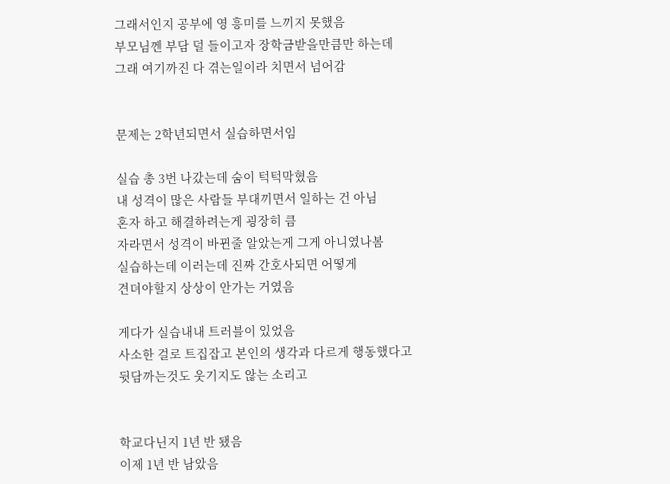그래서인지 공부에 영 흥미를 느끼지 못했음
부모님껜 부담 덜 들이고자 장학금받을만큼만 하는데
그래 여기까진 다 겪는일이라 치면서 넘어감


문제는 2학년되면서 실습하면서임

실습 총 3번 나갔는데 숨이 턱턱막혔음
내 성격이 많은 사람들 부대끼면서 일하는 건 아님
혼자 하고 해결하려는게 굉장히 큼
자라면서 성격이 바뀐줄 알았는게 그게 아니였나봄
실습하는데 이러는데 진짜 간호사되면 어떻게
견뎌야할지 상상이 안가는 거였음

게다가 실습내내 트러블이 있었음
사소한 걸로 트집잡고 본인의 생각과 다르게 행동했다고
뒷담까는것도 웃기지도 않는 소리고


학교다닌지 1년 반 됐음
이제 1년 반 남았음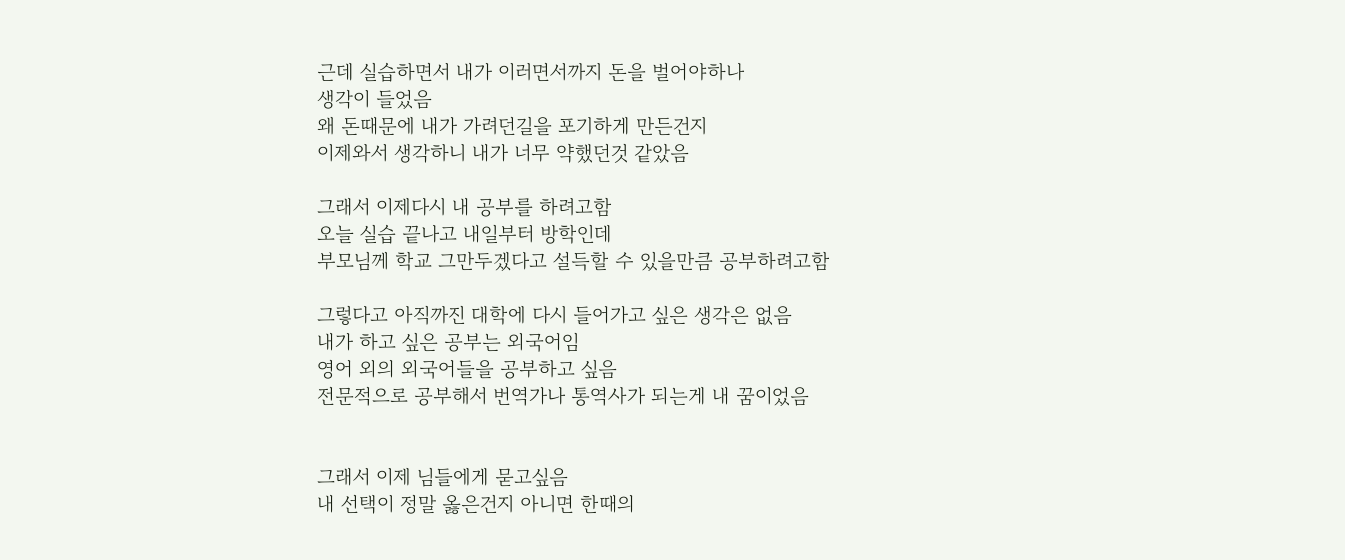근데 실습하면서 내가 이러면서까지 돈을 벌어야하나
생각이 들었음
왜 돈때문에 내가 가려던길을 포기하게 만든건지
이제와서 생각하니 내가 너무 약했던것 같았음

그래서 이제다시 내 공부를 하려고함
오늘 실습 끝나고 내일부터 방학인데
부모님께 학교 그만두겠다고 설득할 수 있을만큼 공부하려고함

그렇다고 아직까진 대학에 다시 들어가고 싶은 생각은 없음
내가 하고 싶은 공부는 외국어임
영어 외의 외국어들을 공부하고 싶음
전문적으로 공부해서 번역가나 통역사가 되는게 내 꿈이었음


그래서 이제 님들에게 묻고싶음
내 선택이 정말 옳은건지 아니면 한때의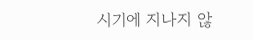시기에 지나지 않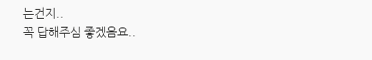는건지..
꼭 답해주심 좋겠음요..